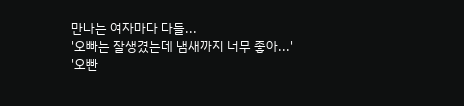만나는 여자마다 다들...
'오빠는 잘생겼는데 냄새까지 너무 좋아...'
'오빤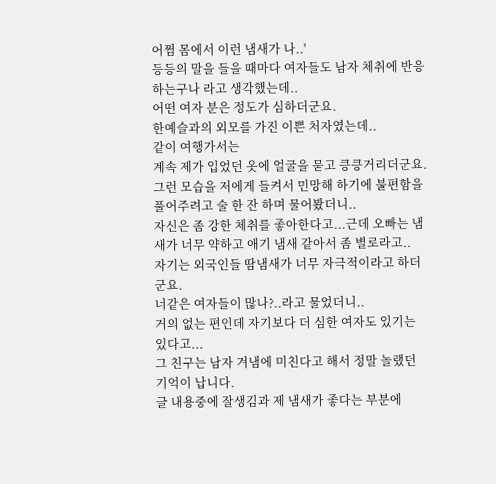어쩜 몸에서 이런 냄새가 나..'
등등의 말을 들을 때마다 여자들도 남자 체취에 반응하는구나 라고 생각했는데..
어떤 여자 분은 정도가 심하더군요.
한예슬과의 외모를 가진 이쁜 처자였는데..
같이 여행가서는
계속 제가 입었던 옷에 얼굴을 묻고 킁킁거리더군요.
그런 모습을 저에게 들켜서 민망해 하기에 불편함을 풀어주려고 술 한 잔 하며 물어봤더니..
자신은 좀 강한 체취를 좋아한다고...근데 오빠는 냄새가 너무 약하고 애기 냄새 같아서 좀 별로라고..
자기는 외국인들 땀냄새가 너무 자극적이라고 하더군요.
너같은 여자들이 많나?..라고 물었더니..
거의 없는 편인데 자기보다 더 심한 여자도 있기는 있다고...
그 친구는 남자 겨냄에 미친다고 해서 정말 놀랬던 기억이 납니다.
글 내용중에 잘생김과 제 냄새가 좋다는 부분에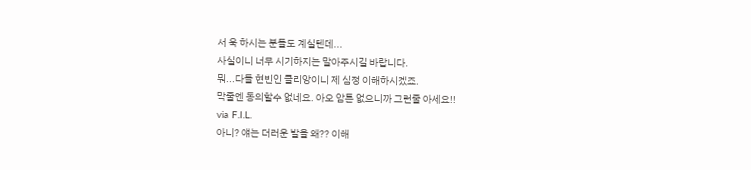서 욱 하시는 분들도 계실텐데...
사실이니 너무 시기하지는 말아주시길 바랍니다.
뭐...다들 현빈인 클리앙이니 제 심정 이해하시겠죠.
막줄엔 동의할수 없네요. 아오 암튼 없으니까 그런줄 아세요!!
via F.I.L.
아니? 얘는 더러운 발을 왜?? 이해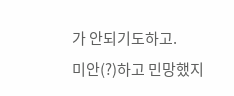가 안되기도하고.
미안(?)하고 민망했지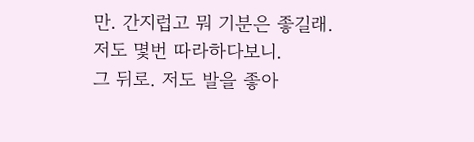만. 간지럽고 뭐 기분은 좋길래.
저도 몇번 따라하다보니.
그 뒤로. 저도 발을 좋아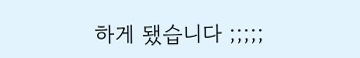하게 됐습니다 ;;;;;